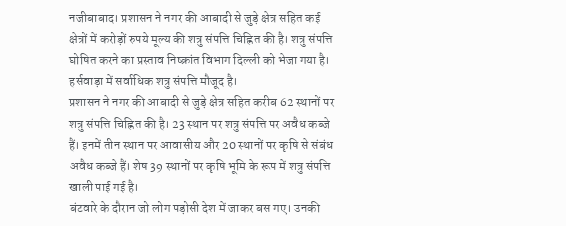नजीबाबाद। प्रशासन ने नगर की आबादी से जुड़े क्षेत्र सहित कई क्षेत्रों में करोड़ों रुपये मूल्य की शत्रु संपत्ति चिह्नित की है। शत्रु संपत्ति घोषित करने का प्रस्ताव निष्क्रांत विभाग दिल्ली को भेजा गया है। हर्सवाड़ा में सर्वाधिक शत्रु संपत्ति मौजूद है।
प्रशासन ने नगर की आबादी से जुड़े क्षेत्र सहित करीब 62 स्थानों पर शत्रु संपत्ति चिह्नित की है। 23 स्थान पर शत्रु संपत्ति पर अवैध कब्जे हैं। इनमें तीन स्थान पर आवासीय और 20 स्थानों पर कृषि से संबंध अवैध कब्जे हैं। शेष 39 स्थानों पर कृषि भूमि के रूप में शत्रु संपत्ति खाली पाई गई है।
बंटवारे के दौरान जो लोग पड़ोसी देश में जाकर बस गए। उनकी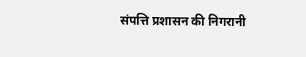संपत्ति प्रशासन की निगरानी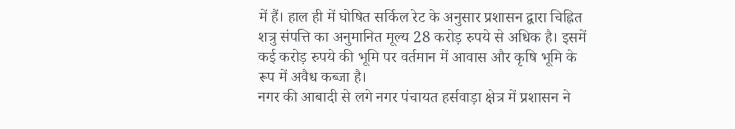में हैं। हाल ही में घोषित सर्किल रेट के अनुसार प्रशासन द्वारा चिह्नित शत्रु संपत्ति का अनुमानित मूल्य 28 करोड़ रुपये से अधिक है। इसमें कई करोड़ रुपये की भूमि पर वर्तमान में आवास और कृषि भूमि के रूप में अवैध कब्जा है।
नगर की आबादी से लगे नगर पंचायत हर्सवाड़ा क्षेत्र में प्रशासन ने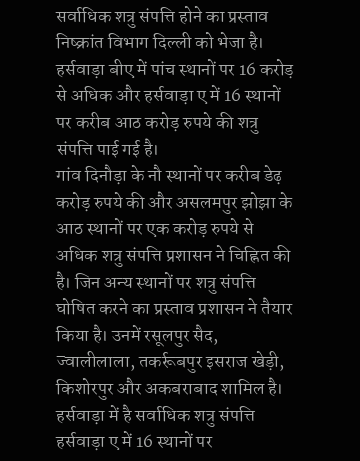सर्वाधिक शत्रु संपत्ति होने का प्रस्ताव निष्क्रांत विभाग दिल्ली को भेजा है। हर्सवाड़ा बीए में पांच स्थानों पर 16 करोड़ से अधिक और हर्सवाड़ा ए में 16 स्थानों पर करीब आठ करोड़ रुपये की शत्रु संपत्ति पाई गई है।
गांव दिनौड़ा के नौ स्थानों पर करीब डेढ़ करोड़ रुपये की और असलमपुर झोझा के आठ स्थानों पर एक करोड़ रुपये से अधिक शत्रु संपत्ति प्रशासन ने चिह्नित की है। जिन अन्य स्थानों पर शत्रु संपत्ति घोषित करने का प्रस्ताव प्रशासन ने तैयार किया है। उनमें रसूलपुर सैद, ज्वालीलाला, तकर्रूबपुर इसराज खेड़ी, किशोरपुर और अकबराबाद शामिल है।
हर्सवाड़ा में है सर्वाधिक शत्रु संपत्ति
हर्सवाड़ा ए में 16 स्थानों पर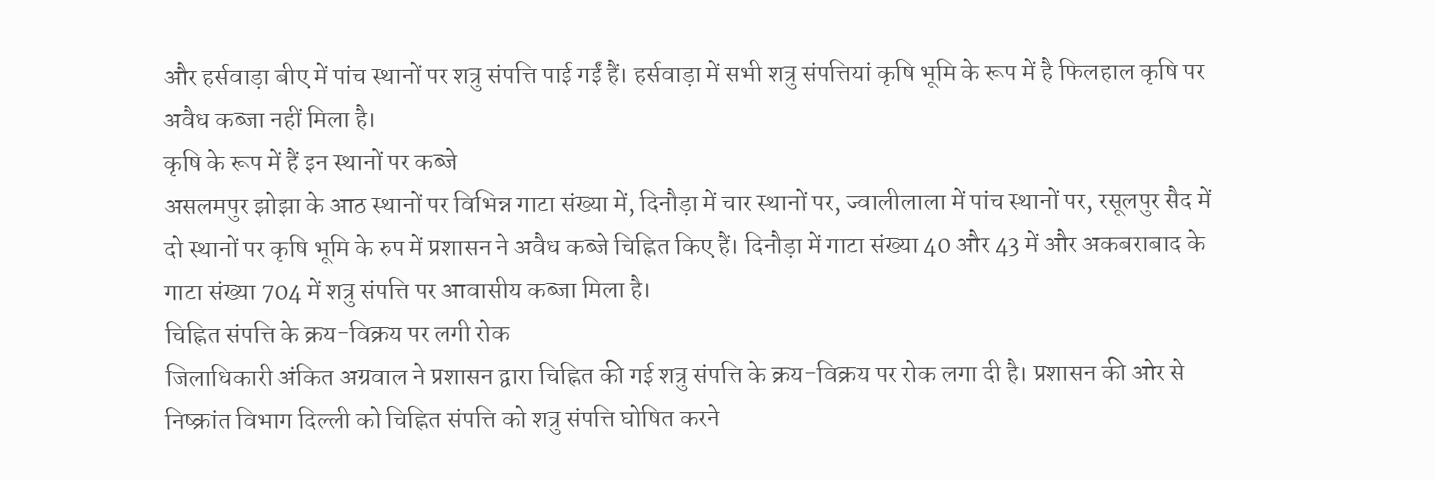और हर्सवाड़ा बीए में पांच स्थानों पर शत्रु संपत्ति पाई गईं हैं। हर्सवाड़ा में सभी शत्रु संपत्तियां कृषि भूमि के रूप में है फिलहाल कृषि पर अवैध कब्जा नहीं मिला है।
कृषि के रूप में हैं इन स्थानों पर कब्जे
असलमपुर झोझा के आठ स्थानों पर विभिन्न गाटा संख्या में, दिनौड़ा में चार स्थानों पर, ज्वालीलाला में पांच स्थानों पर, रसूलपुर सैद में दो स्थानों पर कृषि भूमि के रुप में प्रशासन ने अवैध कब्जे चिह्नित किए हैं। दिनौड़ा में गाटा संख्या 40 और 43 में और अकबराबाद के गाटा संख्या 704 में शत्रु संपत्ति पर आवासीय कब्जा मिला है।
चिह्नित संपत्ति के क्रय-विक्रय पर लगी रोक
जिलाधिकारी अंकित अग्रवाल ने प्रशासन द्वारा चिह्नित की गई शत्रु संपत्ति के क्रय-विक्रय पर रोक लगा दी है। प्रशासन की ओर से निष्क्रांत विभाग दिल्ली को चिह्नित संपत्ति को शत्रु संपत्ति घोषित करने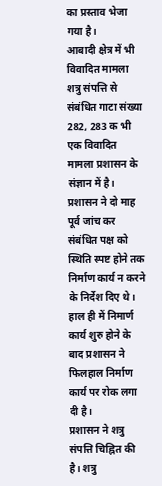का प्रस्ताव भेजा गया है।
आबादी क्षेत्र में भी विवादित मामला
शत्रु संपत्ति से संबंधित गाटा संख्या 282, 283 क भी एक विवादित मामला प्रशासन के संज्ञान में है। प्रशासन ने दो माह पूर्व जांच कर संबंधित पक्ष को स्थिति स्पष्ट होने तक निर्माण कार्य न करने के निर्देश दिए थे। हाल ही में निमार्ण कार्य शुरु होने के बाद प्रशासन ने फिलहाल निर्माण कार्य पर रोक लगा दी है।
प्रशासन ने शत्रु संपत्ति चिह्नित की है। शत्रु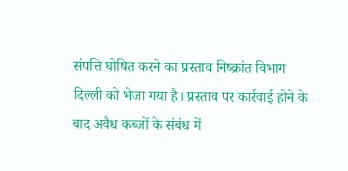संपत्ति घोषित करने का प्रस्ताव निष्क्रांत विभाग दिल्ली को भेजा गया है। प्रस्ताव पर कार्रवाई होने के बाद अवैध कब्जों के संबंध में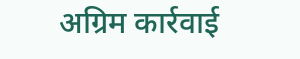अग्रिम कार्रवाई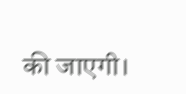की जाएगी।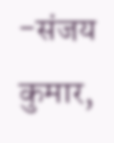-संजय कुमार,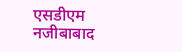एसडीएम नजीबाबाद